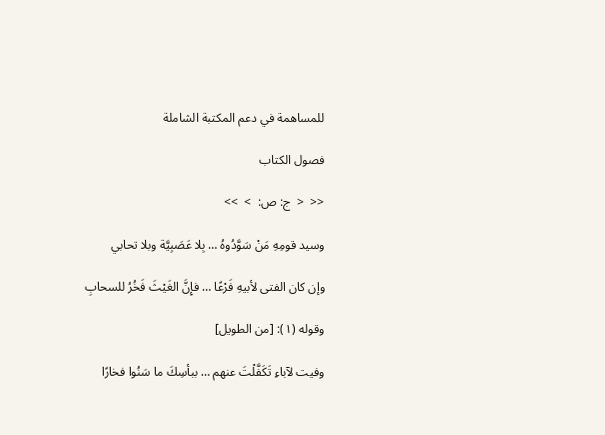للمساهمة في دعم المكتبة الشاملة

فصول الكتاب

<<  <  ج: ص:  >  >>

وسيد قومِهِ مَنْ سَوَّدُوهُ … بِلا عَصَبِيَّة وبلا تحابي

وإن كان الفتى لأبيهِ فَرْعًا … فإِنَّ الغَيْثَ فَخُرُ للسحابِ

وقوله (١): [من الطويل]

وفيت لآباءِ تَكَفَّلْتَ عنهم … ببأسِكَ ما سَنُوا فخارًا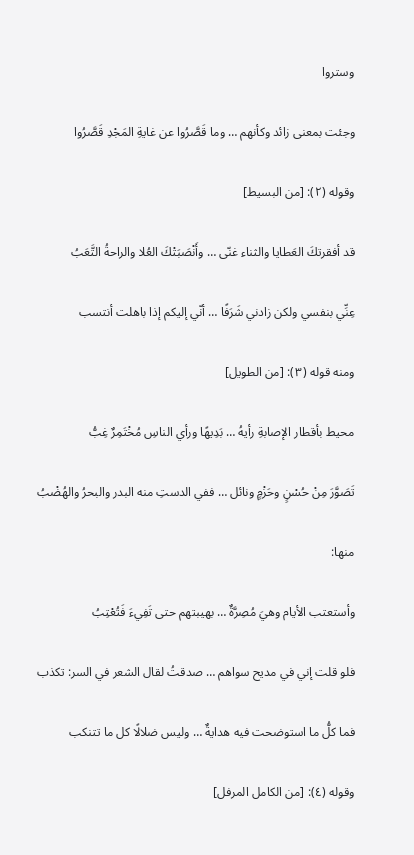وستروا

وجئت بمعنى زائد وكأنهم … وما قَصَّرُوا عن غايةِ المَجْدِ قَصَّرُوا

وقوله (٢): [من البسيط]

قد أفقرتكَ العَطايا والثناء غنّى … وأَنْصَبَتْكَ العُلا والراحةُ التَّعَبُ

عِنِّي بنفسي ولكن زادني شَرَفًا … أنّي إليكم إذا باهلت أنتسب

ومنه قوله (٣): [من الطويل]

محيط بأقطار الإصابةِ رأيهُ … بَدِيهًا ورأي الناسِ مُخْتَمِرٌ غِبُّ

تَصَوَّرَ مِنْ حُسْنٍ وحَزْمٍ ونائل … ففي الدستِ منه البدر والبحرُ والهُضْبُ

منها:

وأستعتب الأيام وهيَ مُصِرَّةٌ … بهيبتهم حتى تَفِيءَ فَتُعْتِبُ

فلو قلت إني في مديح سواهم … صدقتُ لقال الشعر في السر: تكذب

فما كلُّ ما استوضحت فيه هدايةٌ … وليس ضلالًا كل ما تتنكب

وقوله (٤): [من الكامل المرفل]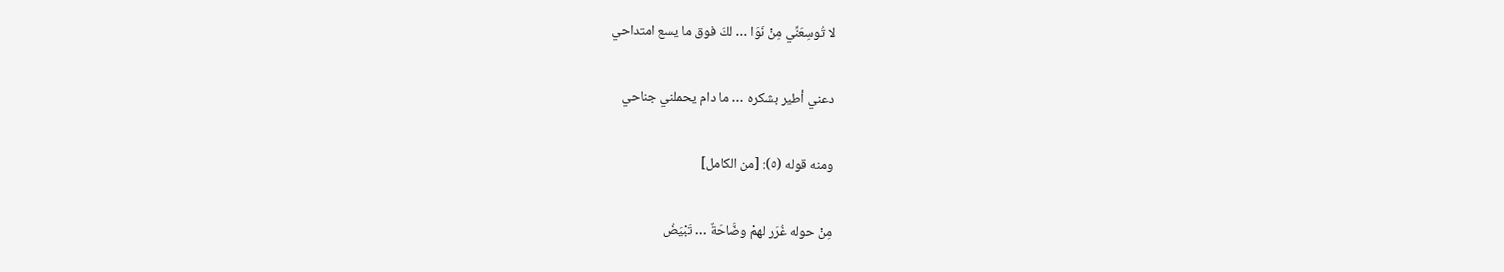لا تُوسِعَنِّي مِنْ نَوَا … لكَ فوق ما يسع امتداحي

دعني أطير بشكره … ما دام يحملني جناحي

ومنه قوله (٥): [من الكامل]

مِنْ حوله غُرَر لهمْ وضَّاحَةٌ … تَبْيَضُ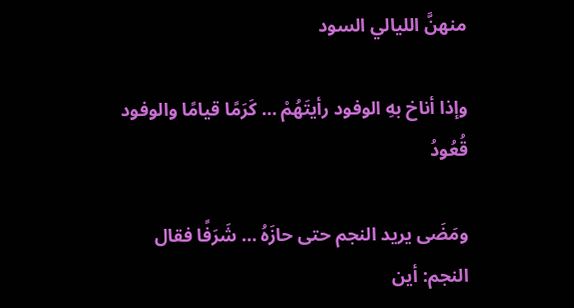منهنَّ الليالي السود

وإذا أناخ بهِ الوفود رأيتَهُمْ … كَرَمًا قيامًا والوفود قُعُودُ

ومَضَى يريد النجم حتى حازَهُ … شَرَفًا فقال النجم: أين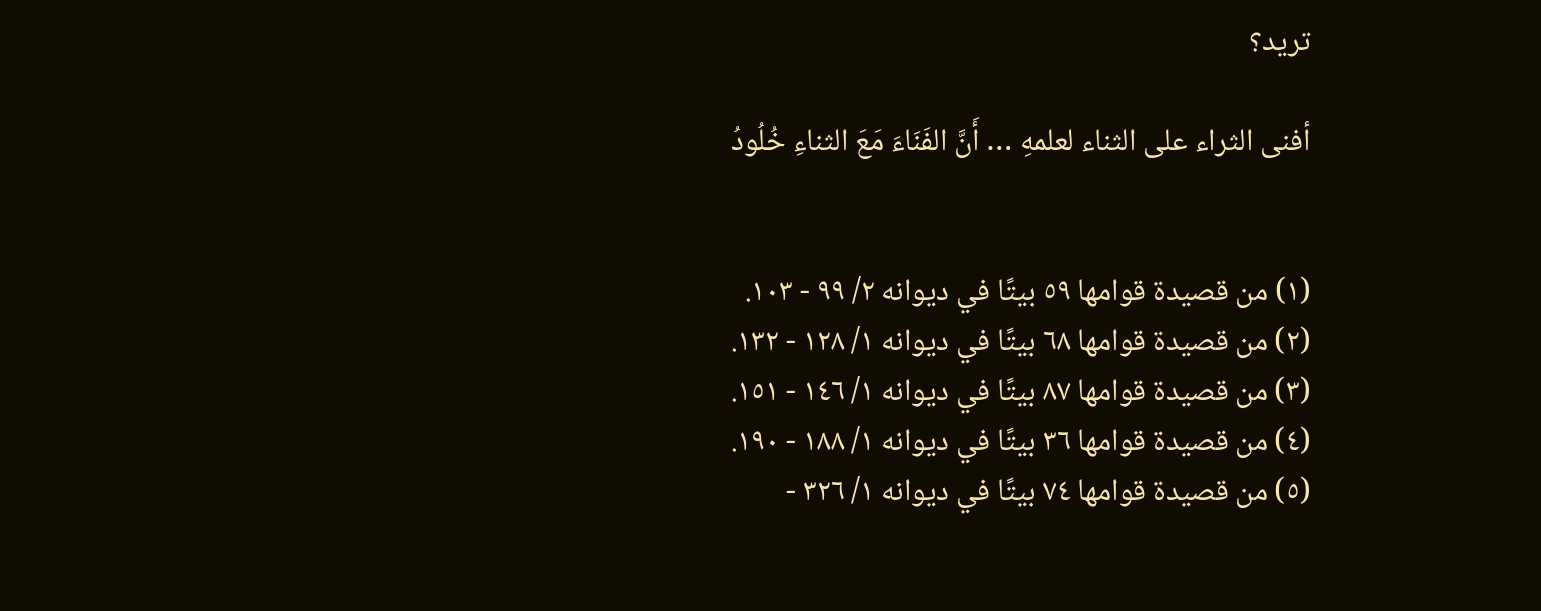تريد؟

أفنى الثراء على الثناء لعلمهِ … أَنَّ الفَنَاءَ مَعَ الثناءِ خُلُودُ


(١) من قصيدة قوامها ٥٩ بيتًا في ديوانه ٢/ ٩٩ - ١٠٣.
(٢) من قصيدة قوامها ٦٨ بيتًا في ديوانه ١/ ١٢٨ - ١٣٢.
(٣) من قصيدة قوامها ٨٧ بيتًا في ديوانه ١/ ١٤٦ - ١٥١.
(٤) من قصيدة قوامها ٣٦ بيتًا في ديوانه ١/ ١٨٨ - ١٩٠.
(٥) من قصيدة قوامها ٧٤ بيتًا في ديوانه ١/ ٣٢٦ -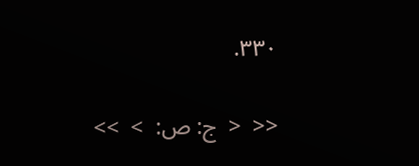٣٣٠.

<<  <  ج: ص:  >  >>